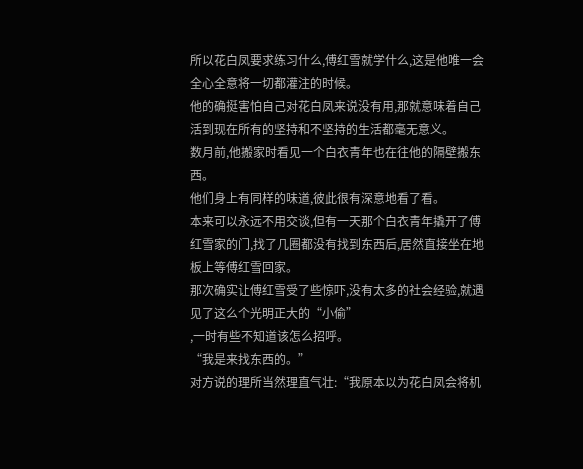所以花白凤要求练习什么,傅红雪就学什么,这是他唯一会全心全意将一切都灌注的时候。
他的确挺害怕自己对花白凤来说没有用,那就意味着自己活到现在所有的坚持和不坚持的生活都毫无意义。
数月前,他搬家时看见一个白衣青年也在往他的隔壁搬东西。
他们身上有同样的味道,彼此很有深意地看了看。
本来可以永远不用交谈,但有一天那个白衣青年撬开了傅红雪家的门,找了几圈都没有找到东西后,居然直接坐在地板上等傅红雪回家。
那次确实让傅红雪受了些惊吓,没有太多的社会经验,就遇见了这么个光明正大的“小偷”
,一时有些不知道该怎么招呼。
“我是来找东西的。”
对方说的理所当然理直气壮:“我原本以为花白凤会将机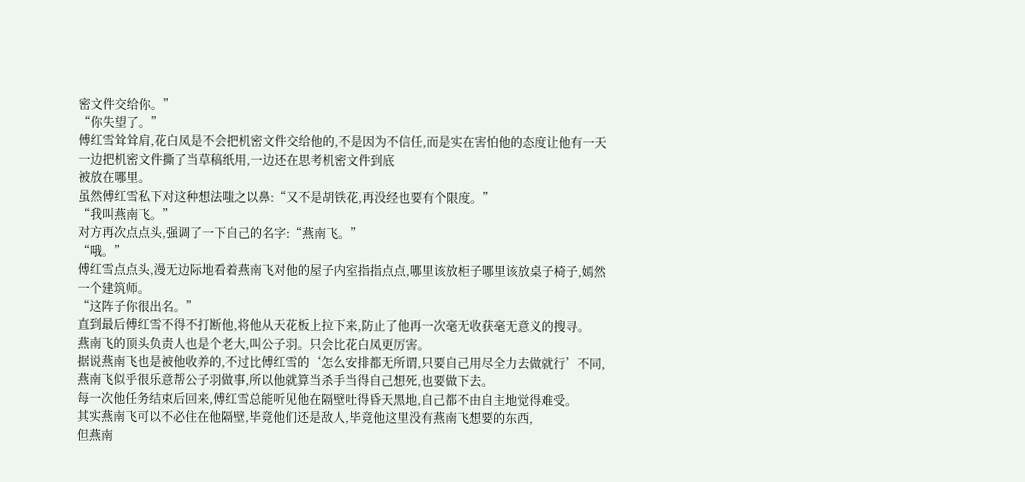密文件交给你。”
“你失望了。”
傅红雪耸耸肩,花白凤是不会把机密文件交给他的,不是因为不信任,而是实在害怕他的态度让他有一天一边把机密文件撕了当草稿纸用,一边还在思考机密文件到底
被放在哪里。
虽然傅红雪私下对这种想法嗤之以鼻:“又不是胡铁花,再没经也要有个限度。”
“我叫燕南飞。”
对方再次点点头,强调了一下自己的名字:“燕南飞。”
“哦。”
傅红雪点点头,漫无边际地看着燕南飞对他的屋子内室指指点点,哪里该放柜子哪里该放桌子椅子,嫣然一个建筑师。
“这阵子你很出名。”
直到最后傅红雪不得不打断他,将他从天花板上拉下来,防止了他再一次毫无收获毫无意义的搜寻。
燕南飞的顶头负责人也是个老大,叫公子羽。只会比花白凤更厉害。
据说燕南飞也是被他收养的,不过比傅红雪的‘怎么安排都无所谓,只要自己用尽全力去做就行’不同,燕南飞似乎很乐意帮公子羽做事,所以他就算当杀手当得自己想死,也要做下去。
每一次他任务结束后回来,傅红雪总能听见他在隔壁吐得昏天黑地,自己都不由自主地觉得难受。
其实燕南飞可以不必住在他隔壁,毕竟他们还是敌人,毕竟他这里没有燕南飞想要的东西,
但燕南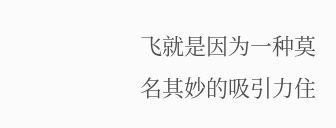飞就是因为一种莫名其妙的吸引力住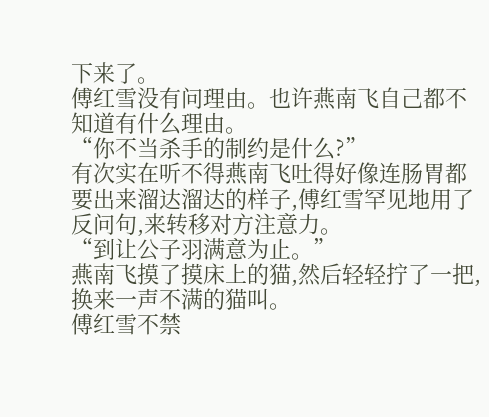下来了。
傅红雪没有问理由。也许燕南飞自己都不知道有什么理由。
“你不当杀手的制约是什么?”
有次实在听不得燕南飞吐得好像连肠胃都要出来溜达溜达的样子,傅红雪罕见地用了反问句,来转移对方注意力。
“到让公子羽满意为止。”
燕南飞摸了摸床上的猫,然后轻轻拧了一把,换来一声不满的猫叫。
傅红雪不禁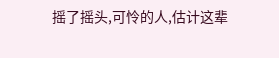摇了摇头,可怜的人,估计这辈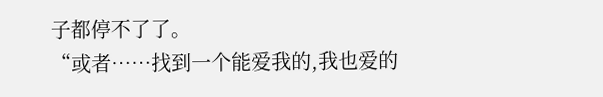子都停不了了。
“或者……找到一个能爱我的,我也爱的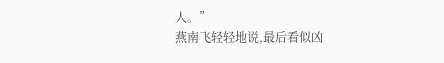人。”
燕南飞轻轻地说,最后看似凶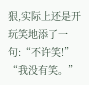狠,实际上还是开玩笑地添了一句:“不许笑!”
“我没有笑。”